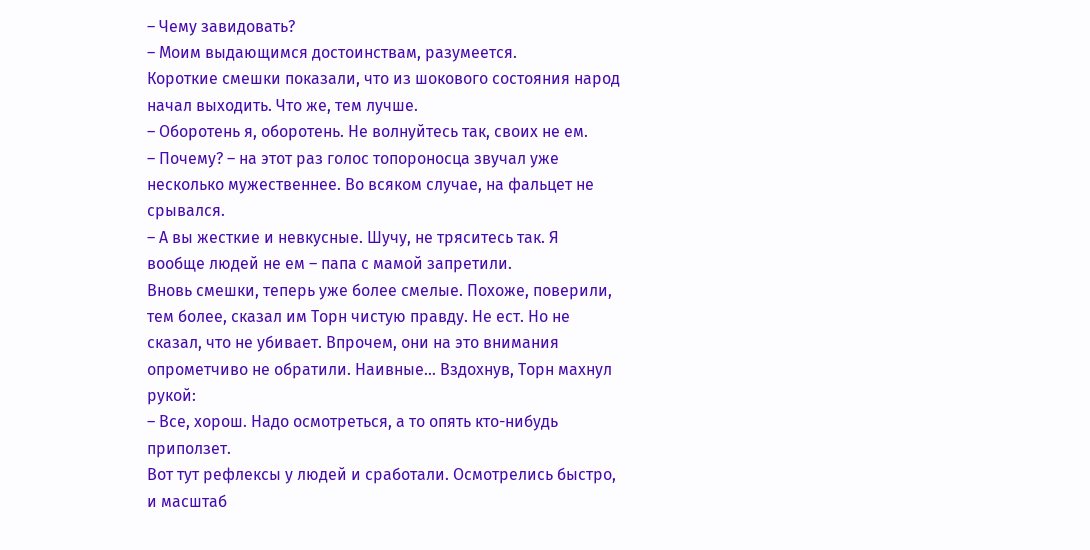– Чему завидовать?
– Моим выдающимся достоинствам, разумеется.
Короткие смешки показали, что из шокового состояния народ начал выходить. Что же, тем лучше.
– Оборотень я, оборотень. Не волнуйтесь так, своих не ем.
– Почему? – на этот раз голос топороносца звучал уже несколько мужественнее. Во всяком случае, на фальцет не срывался.
– А вы жесткие и невкусные. Шучу, не тряситесь так. Я вообще людей не ем – папа с мамой запретили.
Вновь смешки, теперь уже более смелые. Похоже, поверили, тем более, сказал им Торн чистую правду. Не ест. Но не сказал, что не убивает. Впрочем, они на это внимания опрометчиво не обратили. Наивные… Вздохнув, Торн махнул рукой:
– Все, хорош. Надо осмотреться, а то опять кто-нибудь приползет.
Вот тут рефлексы у людей и сработали. Осмотрелись быстро, и масштаб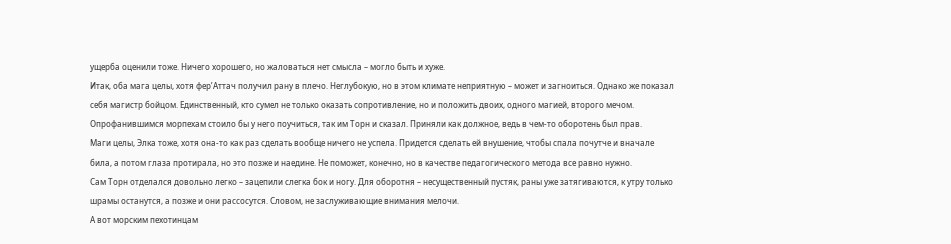ущерба оценили тоже. Ничего хорошего, но жаловаться нет смысла – могло быть и хуже.
Итак, оба мага целы, хотя фер’Аттач получил рану в плечо. Неглубокую, но в этом климате неприятную – может и загноиться. Однако же показал себя магистр бойцом. Единственный, кто сумел не только оказать сопротивление, но и положить двоих, одного магией, второго мечом. Опрофанившимся морпехам стоило бы у него поучиться, так им Торн и сказал. Приняли как должное, ведь в чем-то оборотень был прав.
Маги целы, Элка тоже, хотя она-то как раз сделать вообще ничего не успела. Придется сделать ей внушение, чтобы спала почутче и вначале била, а потом глаза протирала, но это позже и наедине. Не поможет, конечно, но в качестве педагогического метода все равно нужно.
Сам Торн отделался довольно легко – зацепили слегка бок и ногу. Для оборотня – несущественный пустяк, раны уже затягиваются, к утру только шрамы останутся, а позже и они рассосутся. Словом, не заслуживающие внимания мелочи.
А вот морским пехотинцам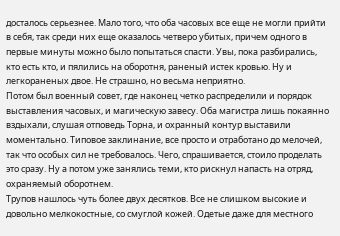досталось серьезнее. Мало того, что оба часовых все еще не могли прийти в себя, так среди них еще оказалось четверо убитых, причем одного в первые минуты можно было попытаться спасти. Увы, пока разбирались, кто есть кто, и пялились на оборотня, раненый истек кровью. Ну и легкораненых двое. Не страшно, но весьма неприятно.
Потом был военный совет, где наконец четко распределили и порядок выставления часовых, и магическую завесу. Оба магистра лишь покаянно вздыхали, слушая отповедь Торна, и охранный контур выставили моментально. Типовое заклинание, все просто и отработано до мелочей, так что особых сил не требовалось. Чего, спрашивается, стоило проделать это сразу. Ну а потом уже занялись теми, кто рискнул напасть на отряд, охраняемый оборотнем.
Трупов нашлось чуть более двух десятков. Все не слишком высокие и довольно мелкокостные, со смуглой кожей. Одетые даже для местного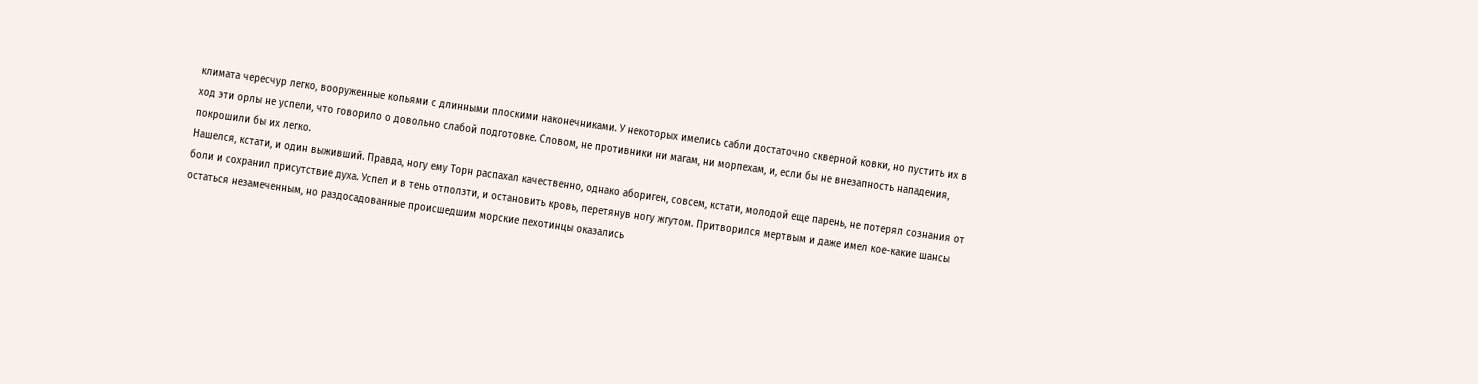климата чересчур легко, вооруженные копьями с длинными плоскими наконечниками. У некоторых имелись сабли достаточно скверной ковки, но пустить их в ход эти орлы не успели, что говорило о довольно слабой подготовке. Словом, не противники ни магам, ни морпехам, и, если бы не внезапность нападения, покрошили бы их легко.
Нашелся, кстати, и один выживший. Правда, ногу ему Торн распахал качественно, однако абориген, совсем, кстати, молодой еще парень, не потерял сознания от боли и сохранил присутствие духа. Успел и в тень отползти, и остановить кровь, перетянув ногу жгутом. Притворился мертвым и даже имел кое-какие шансы остаться незамеченным, но раздосадованные происшедшим морские пехотинцы оказались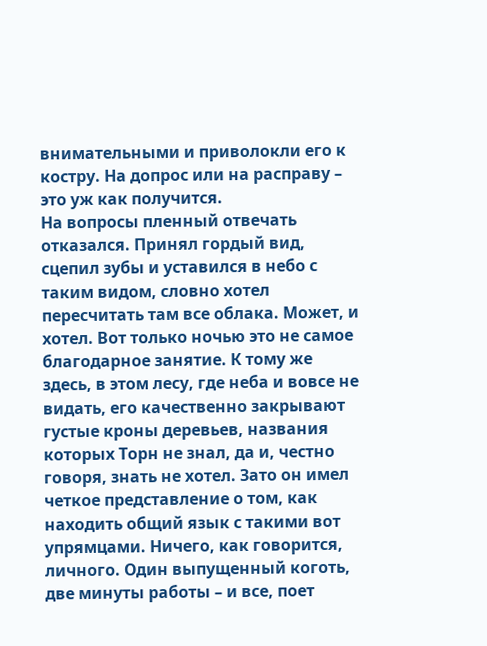внимательными и приволокли его к костру. На допрос или на расправу – это уж как получится.
На вопросы пленный отвечать отказался. Принял гордый вид, сцепил зубы и уставился в небо с таким видом, словно хотел пересчитать там все облака. Может, и хотел. Вот только ночью это не самое благодарное занятие. К тому же здесь, в этом лесу, где неба и вовсе не видать, его качественно закрывают густые кроны деревьев, названия которых Торн не знал, да и, честно говоря, знать не хотел. Зато он имел четкое представление о том, как находить общий язык с такими вот упрямцами. Ничего, как говорится, личного. Один выпущенный коготь, две минуты работы – и все, поет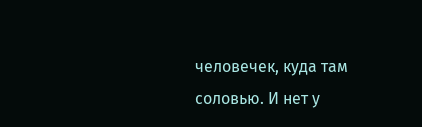человечек, куда там соловью. И нет у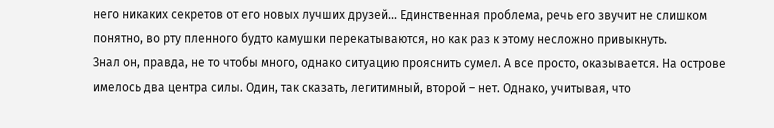него никаких секретов от его новых лучших друзей… Единственная проблема, речь его звучит не слишком понятно, во рту пленного будто камушки перекатываются, но как раз к этому несложно привыкнуть.
Знал он, правда, не то чтобы много, однако ситуацию прояснить сумел. А все просто, оказывается. На острове имелось два центра силы. Один, так сказать, легитимный, второй – нет. Однако, учитывая, что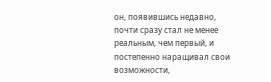он, появившись недавно, почти сразу стал не менее реальным, чем первый, и постепенно наращивал свои возможности,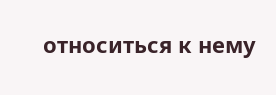относиться к нему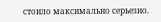стоило максимально серьезно.